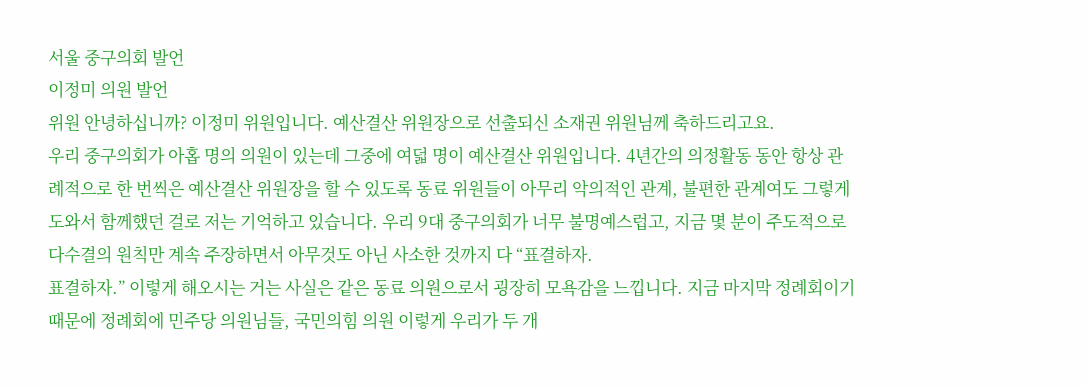서울 중구의회 발언
이정미 의원 발언
위원 안녕하십니까? 이정미 위원입니다. 예산결산 위원장으로 선출되신 소재권 위원님께 축하드리고요.
우리 중구의회가 아홉 명의 의원이 있는데 그중에 여덟 명이 예산결산 위원입니다. 4년간의 의정활동 동안 항상 관례적으로 한 번씩은 예산결산 위원장을 할 수 있도록 동료 위원들이 아무리 악의적인 관계, 불편한 관계여도 그렇게 도와서 함께했던 걸로 저는 기억하고 있습니다. 우리 9대 중구의회가 너무 불명예스럽고, 지금 몇 분이 주도적으로 다수결의 원칙만 계속 주장하면서 아무것도 아닌 사소한 것까지 다 “표결하자.
표결하자.” 이렇게 해오시는 거는 사실은 같은 동료 의원으로서 굉장히 모욕감을 느낍니다. 지금 마지막 정례회이기 때문에 정례회에 민주당 의원님들, 국민의힘 의원 이렇게 우리가 두 개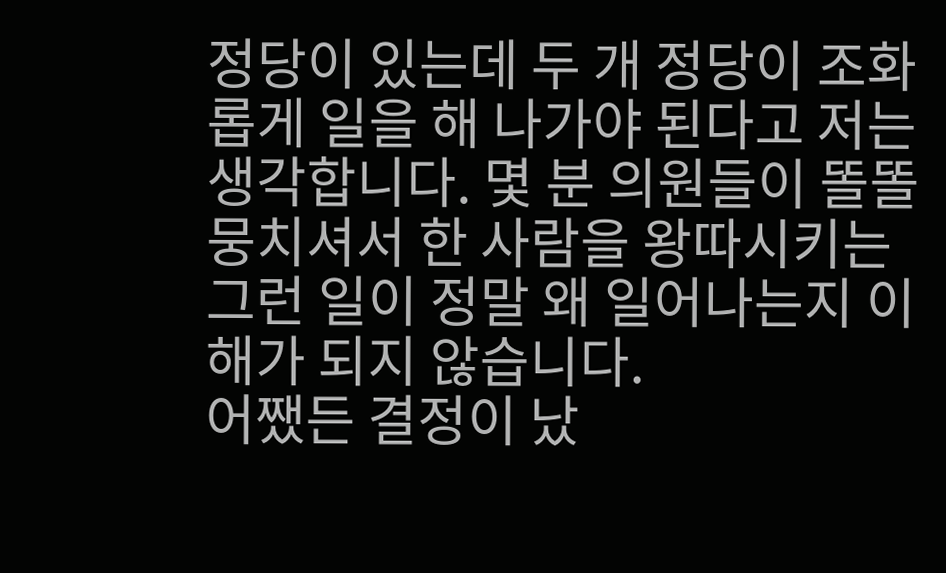정당이 있는데 두 개 정당이 조화롭게 일을 해 나가야 된다고 저는 생각합니다. 몇 분 의원들이 똘똘 뭉치셔서 한 사람을 왕따시키는 그런 일이 정말 왜 일어나는지 이해가 되지 않습니다.
어쨌든 결정이 났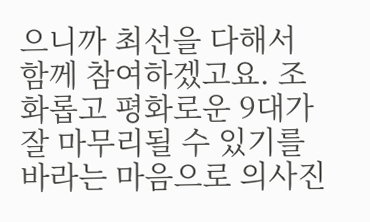으니까 최선을 다해서 함께 참여하겠고요. 조화롭고 평화로운 9대가 잘 마무리될 수 있기를 바라는 마음으로 의사진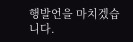행발언을 마치겠습니다.